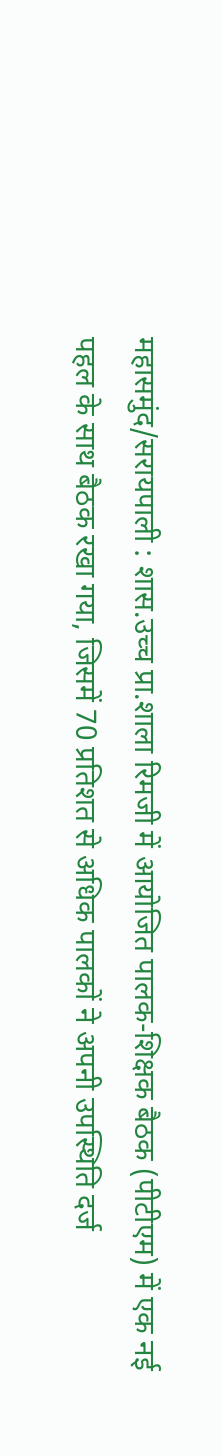महासमुंद/सरायपाली : शास.उच्च प्रा.शाला रिमजी में आयोजित पालक-शिक्षक बैठक (पीटीएम) में एक नई पहल के साथ बैठक रखा गया, जिसमें 70 प्रतिशत से अधिक पालकों ने अपनी उपस्थिति दर्ज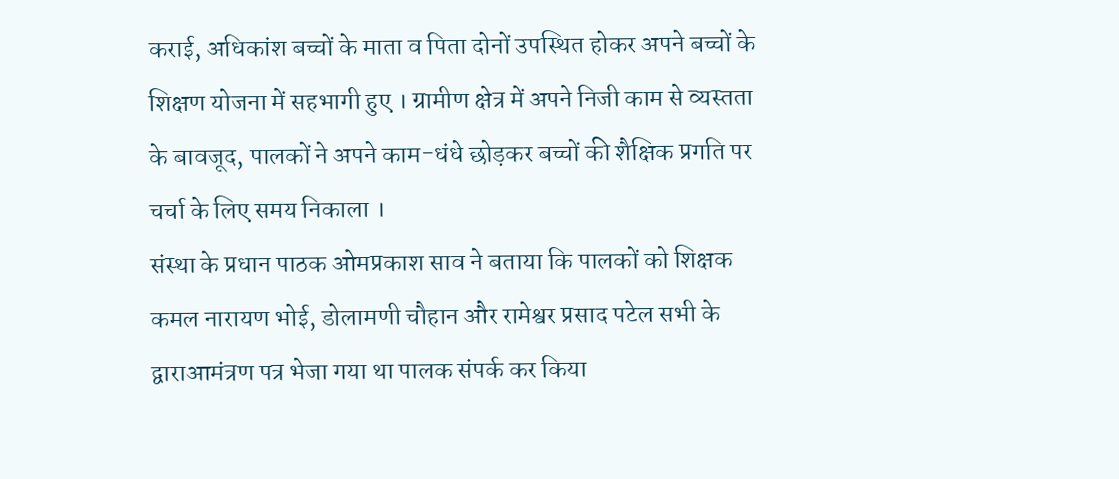कराई, अधिकांश बच्चों के माता व पिता दोनों उपस्थित होकर अपने बच्चों के शिक्षण योजना में सहभागी हुए । ग्रामीण क्षेत्र में अपने निजी काम से व्यस्तता के बावजूद, पालकों ने अपने काम-धंधे छोड़कर बच्चों की शैक्षिक प्रगति पर चर्चा के लिए समय निकाला ।
संस्था के प्रधान पाठक ओमप्रकाश साव ने बताया कि पालकों को शिक्षक कमल नारायण भोई, डोलामणी चौहान और रामेश्वर प्रसाद पटेल सभी के द्वाराआमंत्रण पत्र भेजा गया था पालक संपर्क कर किया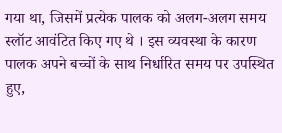गया था, जिसमें प्रत्येक पालक को अलग-अलग समय स्लॉट आवंटित किए गए थे । इस व्यवस्था के कारण पालक अपने बच्चों के साथ निर्धारित समय पर उपस्थित हुए,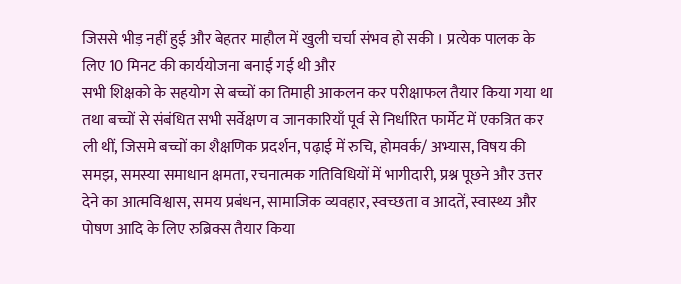जिससे भीड़ नहीं हुई और बेहतर माहौल में खुली चर्चा संभव हो सकी । प्रत्येक पालक के लिए 10 मिनट की कार्ययोजना बनाई गई थी और
सभी शिक्षको के सहयोग से बच्चों का तिमाही आकलन कर परीक्षाफल तैयार किया गया था तथा बच्चों से संबंधित सभी सर्वेक्षण व जानकारियाँ पूर्व से निर्धारित फार्मेट में एकत्रित कर ली थीं, जिसमे बच्चों का शैक्षणिक प्रदर्शन, पढ़ाई में रुचि, होमवर्क/ अभ्यास, विषय की समझ, समस्या समाधान क्षमता, रचनात्मक गतिविधियों में भागीदारी, प्रश्न पूछने और उत्तर देने का आत्मविश्वास, समय प्रबंधन, सामाजिक व्यवहार, स्वच्छता व आदतें, स्वास्थ्य और पोषण आदि के लिए रुब्रिक्स तैयार किया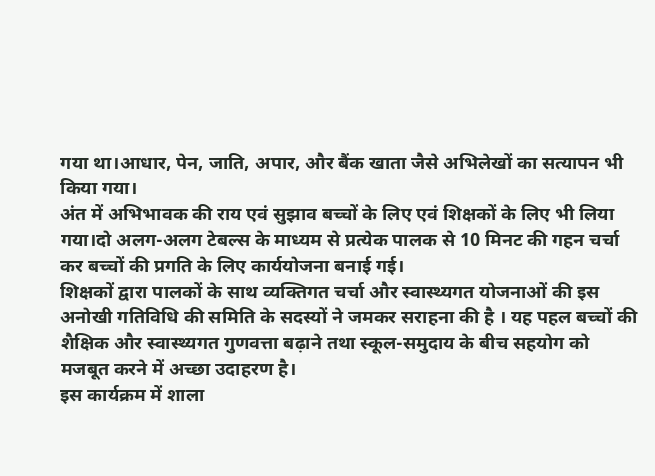गया था।आधार, पेन, जाति, अपार, और बैंक खाता जैसे अभिलेखों का सत्यापन भी किया गया।
अंत में अभिभावक की राय एवं सुझाव बच्चों के लिए एवं शिक्षकों के लिए भी लिया गया।दो अलग-अलग टेबल्स के माध्यम से प्रत्येक पालक से 10 मिनट की गहन चर्चा कर बच्चों की प्रगति के लिए कार्ययोजना बनाई गई।
शिक्षकों द्वारा पालकों के साथ व्यक्तिगत चर्चा और स्वास्थ्यगत योजनाओं की इस अनोखी गतिविधि की समिति के सदस्यों ने जमकर सराहना की है । यह पहल बच्चों की शैक्षिक और स्वास्थ्यगत गुणवत्ता बढ़ाने तथा स्कूल-समुदाय के बीच सहयोग को मजबूत करने में अच्छा उदाहरण है।
इस कार्यक्रम में शाला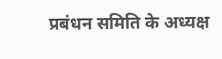प्रबंधन समिति के अध्यक्ष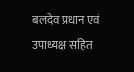बलदेव प्रधान एवं उपाध्यक्ष सहित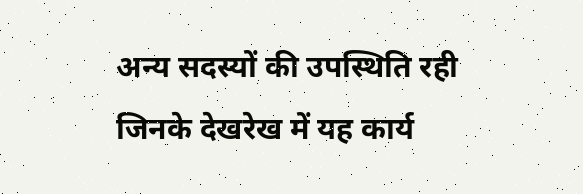अन्य सदस्यों की उपस्थिति रही जिनके देखरेख में यह कार्य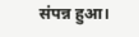संपन्न हुआ।